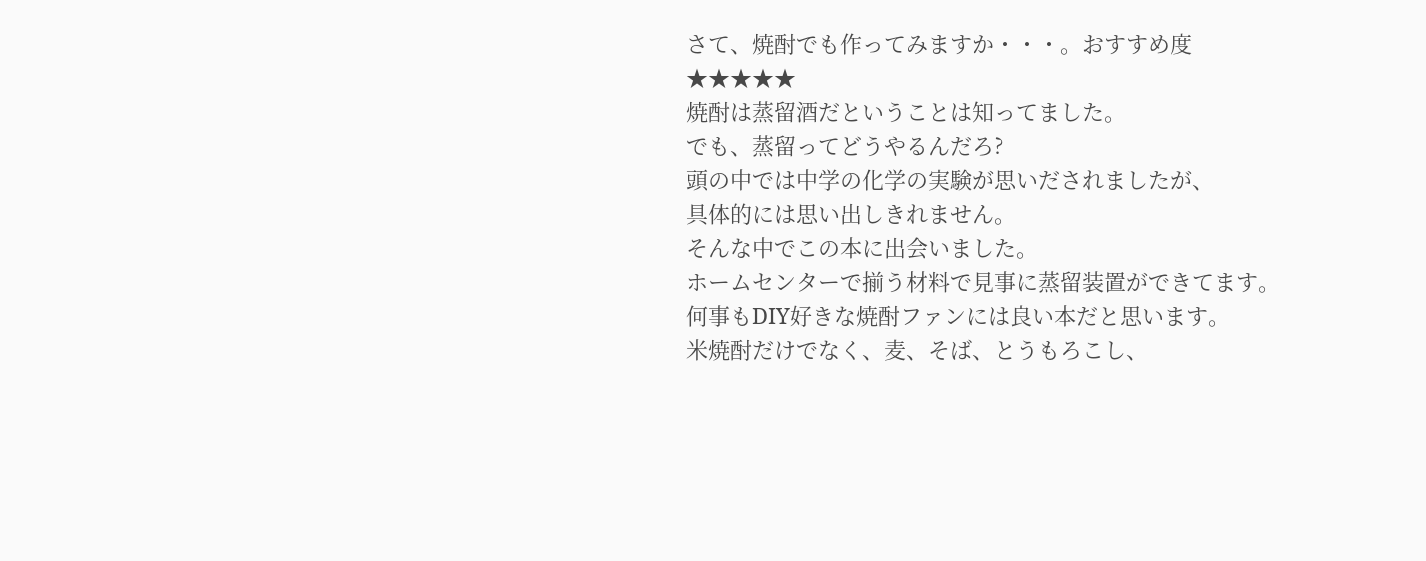さて、焼酎でも作ってみますか・・・。おすすめ度
★★★★★
焼酎は蒸留酒だということは知ってました。
でも、蒸留ってどうやるんだろ?
頭の中では中学の化学の実験が思いだされましたが、
具体的には思い出しきれません。
そんな中でこの本に出会いました。
ホームセンターで揃う材料で見事に蒸留装置ができてます。
何事もDIY好きな焼酎ファンには良い本だと思います。
米焼酎だけでなく、麦、そば、とうもろこし、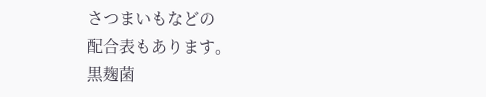さつまいもなどの
配合表もあります。
黒麹菌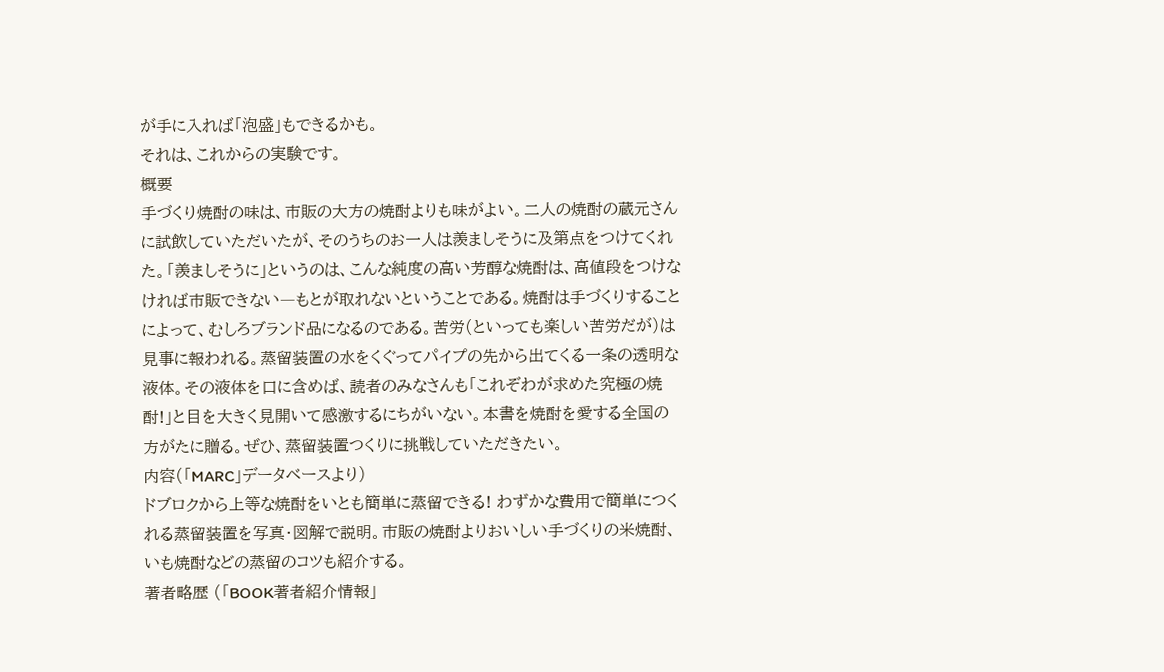が手に入れば「泡盛」もできるかも。
それは、これからの実験です。
概要
手づくり焼酎の味は、市販の大方の焼酎よりも味がよい。二人の焼酎の蔵元さんに試飲していただいたが、そのうちのお一人は羨ましそうに及第点をつけてくれた。「羨ましそうに」というのは、こんな純度の高い芳醇な焼酎は、高値段をつけなければ市販できない―もとが取れないということである。焼酎は手づくりすることによって、むしろブランド品になるのである。苦労(といっても楽しい苦労だが)は見事に報われる。蒸留装置の水をくぐってパイプの先から出てくる一条の透明な液体。その液体を口に含めば、読者のみなさんも「これぞわが求めた究極の焼酎!」と目を大きく見開いて感激するにちがいない。本書を焼酎を愛する全国の方がたに贈る。ぜひ、蒸留装置つくりに挑戦していただきたい。
内容(「MARC」データベースより)
ドブロクから上等な焼酎をいとも簡単に蒸留できる! わずかな費用で簡単につくれる蒸留装置を写真・図解で説明。市販の焼酎よりおいしい手づくりの米焼酎、いも焼酎などの蒸留のコツも紹介する。
著者略歴 (「BOOK著者紹介情報」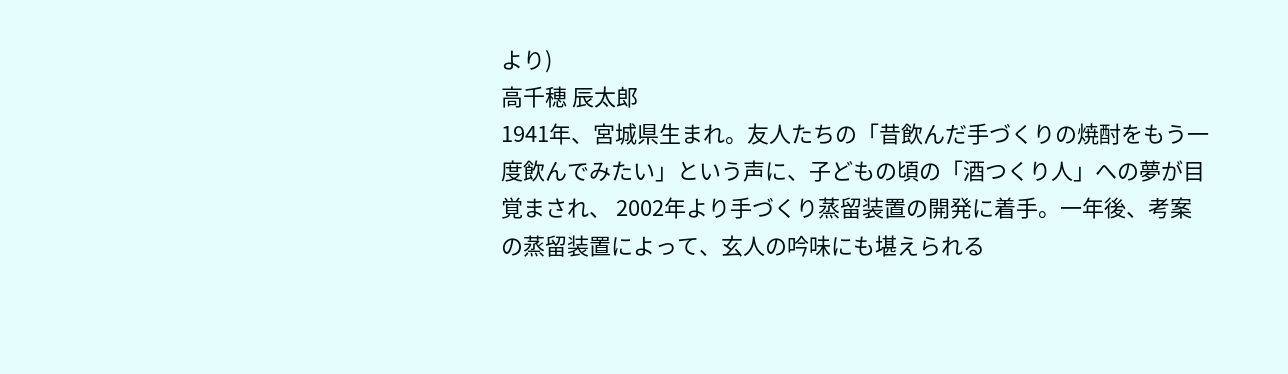より)
高千穂 辰太郎
1941年、宮城県生まれ。友人たちの「昔飲んだ手づくりの焼酎をもう一度飲んでみたい」という声に、子どもの頃の「酒つくり人」への夢が目覚まされ、 2002年より手づくり蒸留装置の開発に着手。一年後、考案の蒸留装置によって、玄人の吟味にも堪えられる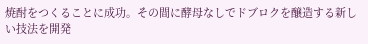焼酎をつくることに成功。その間に酵母なしでドブロクを醸造する新しい技法を開発